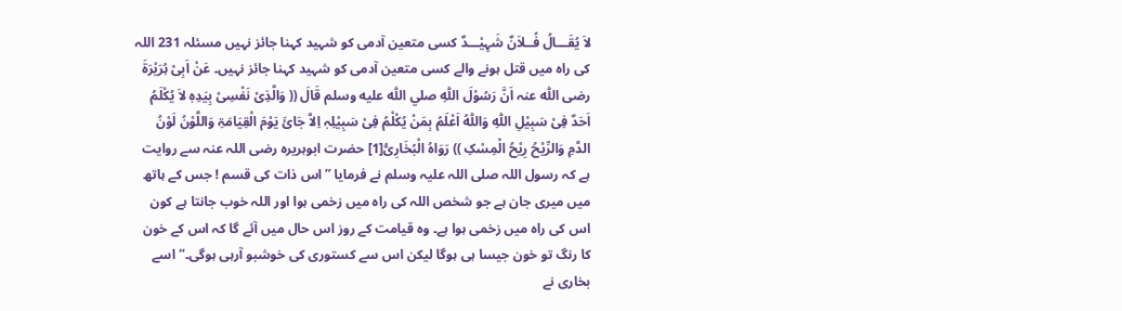لاَ یُقَـــالُ فُــلاَنٌ شَہِیْـــدٌ کسی متعین آدمی کو شہید کہنا جائز نہیں مسئلہ 231 اللہ کی راہ میں قتل ہونے والے کسی متعین آدمی کو شہید کہنا جائز نہیں۔ عَنْ اَبِیْ ہُرَیْرَۃَ رضی اللّٰه عنہ اَنَّ رَسُوْلَ اللّٰہِ صلي اللّٰه عليه وسلم قَالَ (( وَالَّذِیْ نَفْسِیْ بِیَدِہٖ لاَ یُکْلَمُ اَحَدٌ فِیْ سَبِیْلِ اللّٰہِ وَاللّٰہُ اَعْلَمُ بِمَنْ یُکْلْمُ فِیْ سَبِیْلِہٖ اِلاَّ جَائَ یَوْمَ الْقِیَامَۃِ وَاللَّوْنُ لَوْنُ الدَّمِ وَالرِّیْحُ رِیْحُ الْمِسْکِ )) رَوَاہُ الْبُخَارِیُّ[1] حضرت ابوہریرہ رضی اللہ عنہ سے روایت ہے کہ رسول اللہ صلی اللہ علیہ وسلم نے فرمایا ’’اس ذات کی قسم ! جس کے ہاتھ میں میری جان ہے جو شخص اللہ کی راہ میں زخمی ہوا اور اللہ خوب جانتا ہے کون اس کی راہ میں زخمی ہوا ہے۔ وہ قیامت کے روز اس حال میں آئے گا کہ اس کے خون کا رنگ تو خون جیسا ہی ہوگا لیکن اس سے کستوری کی خوشبو آرہی ہوگی۔‘‘ اسے بخاری نے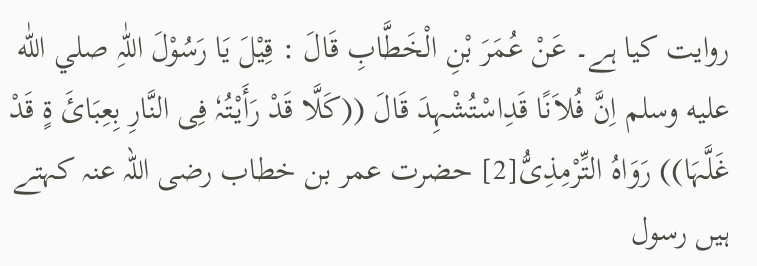روایت کیا ہے۔ عَنْ عُمَرَ بْنِ الْخَطَّابِ قَالَ : قِیْلَ یَا رَسُوْلَ اللّٰہِ صلي اللّٰه عليه وسلم اِنَّ فُلاَنًا قَدِاسْتُشْہِدَ قَالَ ((کَلَّا قَدْ رَأَیْتُہٗ فِی النَّارِ بِعِبَائَ ۃٍ قَدْ غَلَّہَا)) رَوَاہُ التِّرْمِذِیُّ[2] حضرت عمر بن خطاب رضی اللہ عنہ کہتے ہیں رسول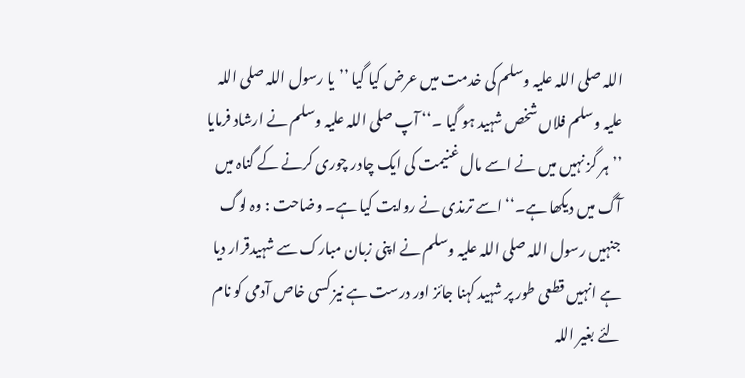اللہ صلی اللہ علیہ وسلم کی خدمت میں عرض کیا گیا ’’یا رسول اللہ صلی اللہ علیہ وسلم فلاں شخص شہید ہو گیا ۔‘‘ آپ صلی اللہ علیہ وسلم نے ارشاد فرمایا ’’ہر گز نہیں میں نے اسے مال غنیمت کی ایک چادر چوری کرنے کے گناہ میں آگ میں دیکھا ہے۔‘‘ اسے ترمذی نے روایت کیا ہے۔ وضاحت : وہ لوگ جنہیں رسول اللہ صلی اللہ علیہ وسلم نے اپنی زبان مبارک سے شہیدقرار دیا ہے انہیں قطعی طور پر شہید کہنا جائز اور درست ہے نیز کسی خاص آدمی کو نام لئے بغیر اللہ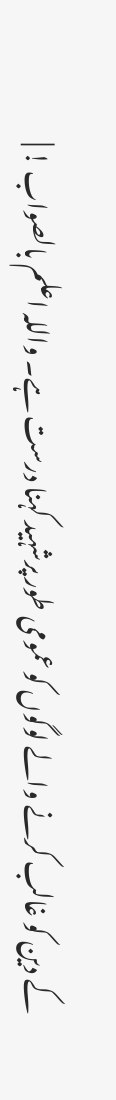کے دین کو غالب کرنے والے لوگوں کو عمومی طور پرشہید کہنا درست ہے۔ واللہ اعلم بالصواب ! |